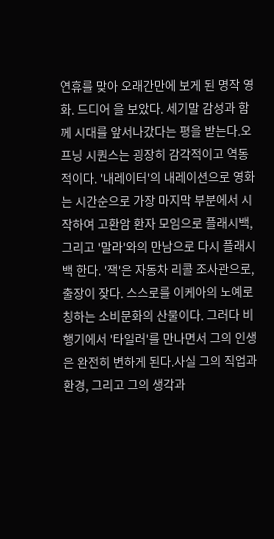연휴를 맞아 오래간만에 보게 된 명작 영화. 드디어 을 보았다. 세기말 감성과 함께 시대를 앞서나갔다는 평을 받는다.오프닝 시퀀스는 굉장히 감각적이고 역동적이다. '내레이터'의 내레이션으로 영화는 시간순으로 가장 마지막 부분에서 시작하여 고환암 환자 모임으로 플래시백, 그리고 '말라'와의 만남으로 다시 플래시백 한다. '잭'은 자동차 리콜 조사관으로, 출장이 잦다. 스스로를 이케아의 노예로 칭하는 소비문화의 산물이다. 그러다 비행기에서 '타일러'를 만나면서 그의 인생은 완전히 변하게 된다.사실 그의 직업과 환경, 그리고 그의 생각과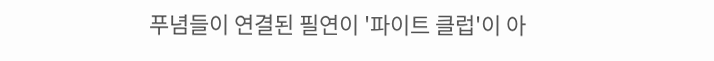푸념들이 연결된 필연이 '파이트 클럽'이 아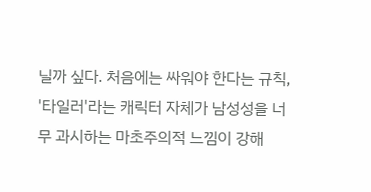닐까 싶다. 처음에는 싸워야 한다는 규칙, '타일러'라는 캐릭터 자체가 남성성을 너무 과시하는 마초주의적 느낌이 강해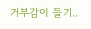거부감이 들기..